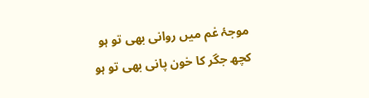موجۂ غم میں روانی بھی تو ہو
کچھ جگر کا خون پانی بھی تو ہو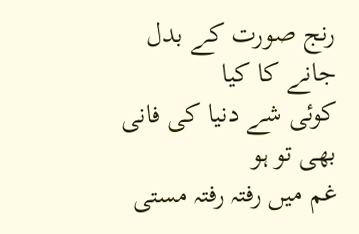رنج صورت کے بدل جانے کا کیا
کوئی شے دنیا کی فانی بھی تو ہو
غم میں رفتہ رفتہ مستی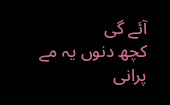آئے گی
کچھ دنوں یہ مے پرانی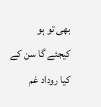بھی تو ہو
کیجئے گا سن کے کیا روداد غم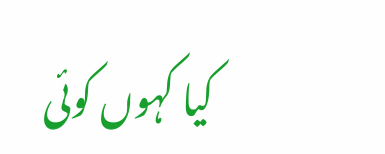کیا کہوں کوئی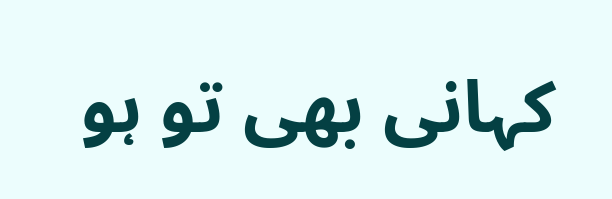کہانی بھی تو ہو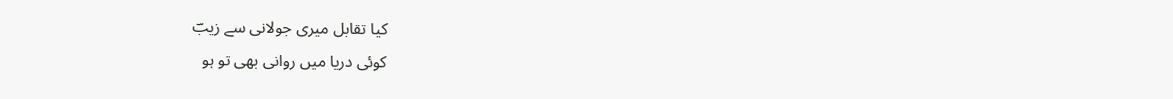کیا تقابل میری جولانی سے زیبؔ
کوئی دریا میں روانی بھی تو ہو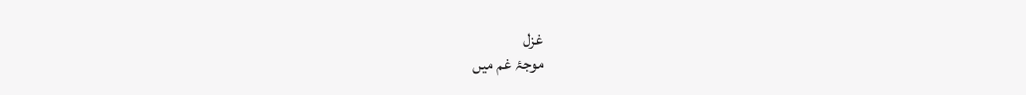غزل
موجۂ غم میں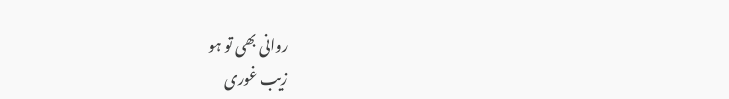روانی بھی تو ہو
زیب غوری